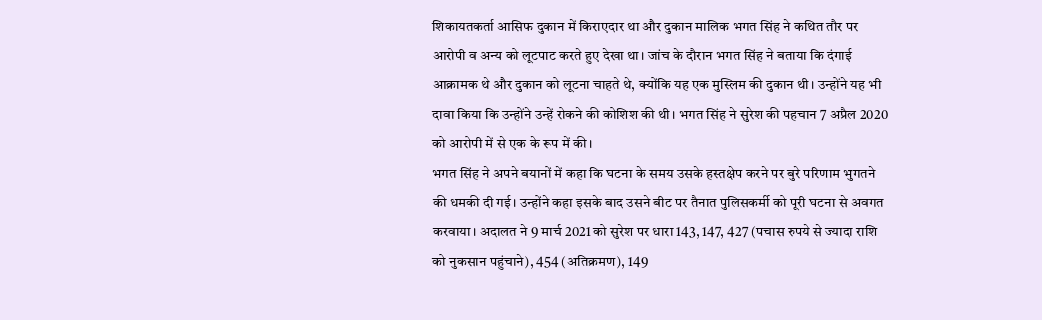शिकायतकर्ता आसिफ दुकान में किराएदार था और दुकान मालिक भगत सिंह ने कथित तौर पर आरोपी व अन्य को लूटपाट करते हुए देखा था। जांच के दौरान भगत सिंह ने बताया कि दंगाई आक्रामक थे और दुकान को लूटना चाहते थे, क्योंकि यह एक मुस्लिम की दुकान थी। उन्होंने यह भी दावा किया कि उन्होंने उन्हें रोकने की कोशिश की थी। भगत सिंह ने सुरेश की पहचान 7 अप्रैल 2020 को आरोपी में से एक के रूप में की।
भगत सिंह ने अपने बयानों में कहा कि घटना के समय उसके हस्तक्षेप करने पर बुरे परिणाम भुगतने की धमकी दी गई। उन्होंने कहा इसके बाद उसने बीट पर तैनात पुलिसकर्मी को पूरी घटना से अवगत करवाया। अदालत ने 9 मार्च 2021 को सुरेश पर धारा 143, 147, 427 (पचास रुपये से ज्यादा राशि को नुकसान पहुंचाने), 454 (अतिक्रमण), 149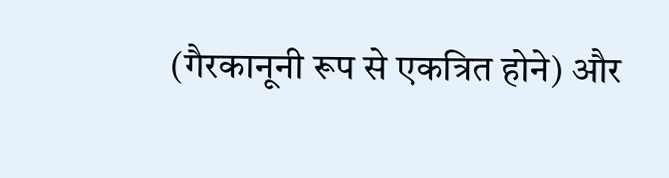(गैरकानूनी रूप से एकत्रित होने) और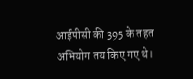आईपीसी की 395 के तहत अभियोग तय किए गए थे।